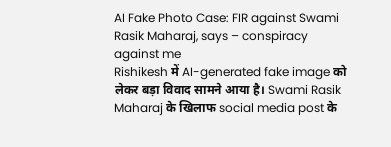AI Fake Photo Case: FIR against Swami Rasik Maharaj, says – conspiracy against me
Rishikesh में AI-generated fake image को लेकर बड़ा विवाद सामने आया है। Swami Rasik Maharaj के खिलाफ social media post के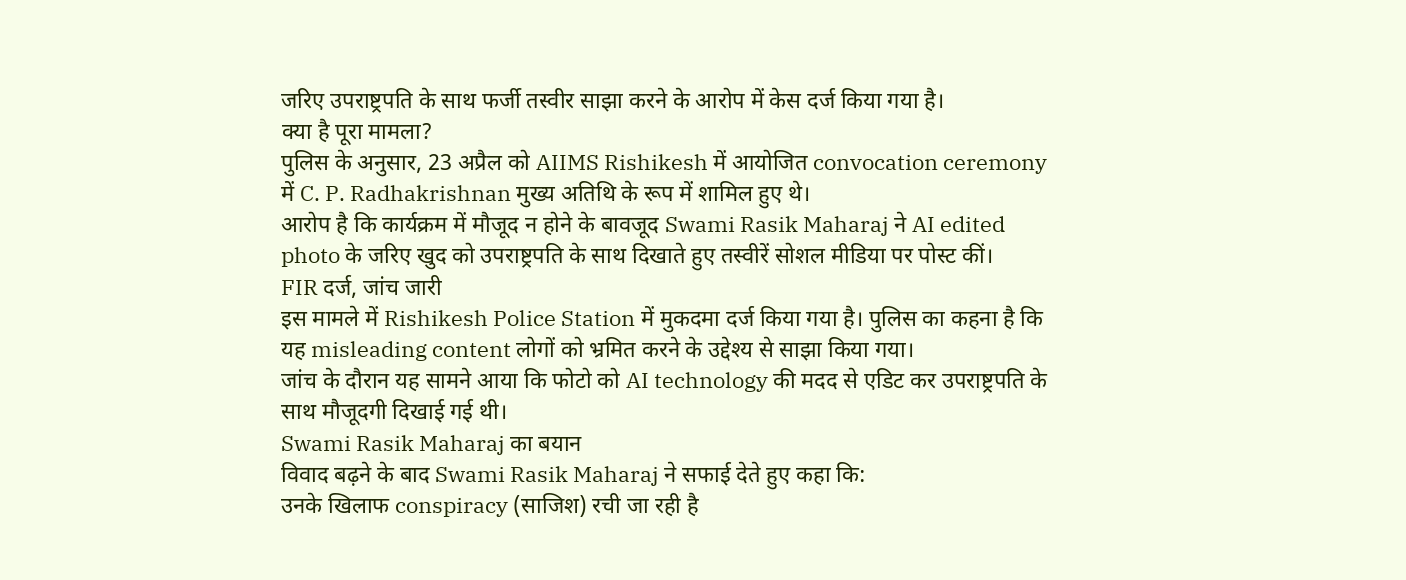जरिए उपराष्ट्रपति के साथ फर्जी तस्वीर साझा करने के आरोप में केस दर्ज किया गया है।
क्या है पूरा मामला?
पुलिस के अनुसार, 23 अप्रैल को AIIMS Rishikesh में आयोजित convocation ceremony में C. P. Radhakrishnan मुख्य अतिथि के रूप में शामिल हुए थे।
आरोप है कि कार्यक्रम में मौजूद न होने के बावजूद Swami Rasik Maharaj ने AI edited photo के जरिए खुद को उपराष्ट्रपति के साथ दिखाते हुए तस्वीरें सोशल मीडिया पर पोस्ट कीं।
FIR दर्ज, जांच जारी
इस मामले में Rishikesh Police Station में मुकदमा दर्ज किया गया है। पुलिस का कहना है कि यह misleading content लोगों को भ्रमित करने के उद्देश्य से साझा किया गया।
जांच के दौरान यह सामने आया कि फोटो को AI technology की मदद से एडिट कर उपराष्ट्रपति के साथ मौजूदगी दिखाई गई थी।
Swami Rasik Maharaj का बयान
विवाद बढ़ने के बाद Swami Rasik Maharaj ने सफाई देते हुए कहा कि:
उनके खिलाफ conspiracy (साजिश) रची जा रही है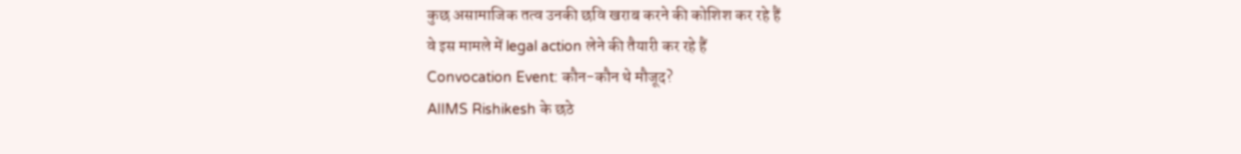कुछ असामाजिक तत्व उनकी छवि खराब करने की कोशिश कर रहे हैं
वे इस मामले में legal action लेने की तैयारी कर रहे हैं
Convocation Event: कौन-कौन थे मौजूद?
AIIMS Rishikesh के छठे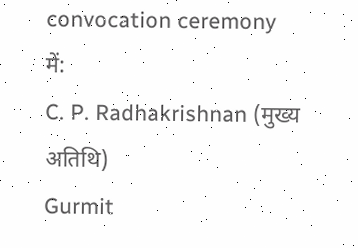convocation ceremony में:
C. P. Radhakrishnan (मुख्य अतिथि)
Gurmit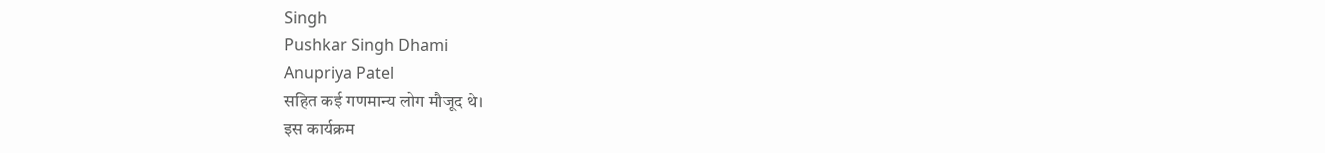Singh
Pushkar Singh Dhami
Anupriya Patel
सहित कई गणमान्य लोग मौजूद थे।
इस कार्यक्रम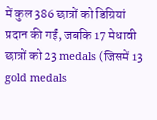में कुल 386 छात्रों को डिग्रियां प्रदान की गईं, जबकि 17 मेधावी छात्रों को 23 medals (जिसमें 13 gold medals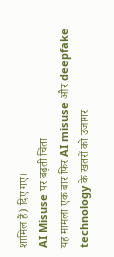शामिल हैं) दिए गए।
AI Misuse पर बढ़ती चिंता
यह मामला एक बार फिर AI misuse और deepfake technology के खतरों को उजागर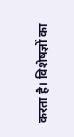करता है। विशेषज्ञों का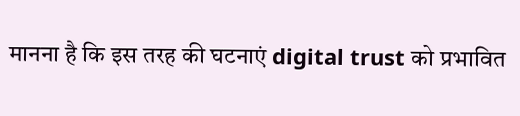मानना है कि इस तरह की घटनाएं digital trust को प्रभावित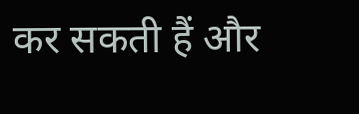कर सकती हैं और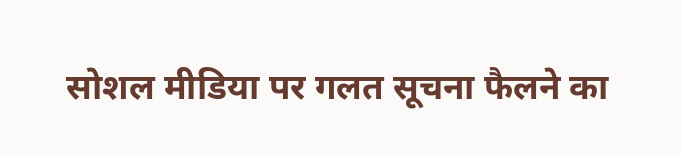सोशल मीडिया पर गलत सूचना फैलने का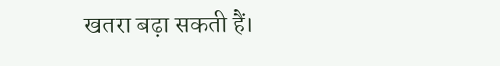खतरा बढ़ा सकती हैं।